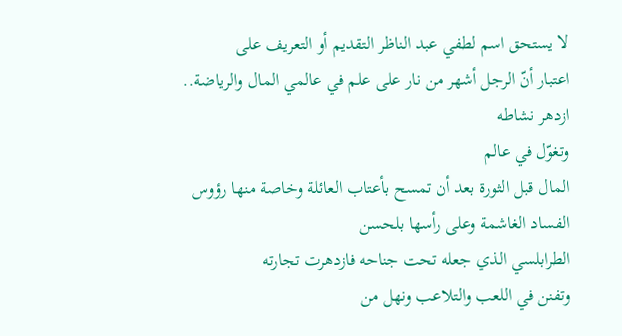لا يستحق اسم لطفي عبد الناظر التقديم أو التعريف على
اعتبار أنّ الرجل أشهر من نار على علم في عالمي المال والرياضة.. ازدهر نشاطه
وتغوّل في عالم
المال قبل الثورة بعد أن تمسح بأعتاب العائلة وخاصة منها رؤوس الفساد الغاشمة وعلى رأسها بلحسن
الطرابلسي الذي جعله تحت جناحه فازدهرت تجارته
وتفنن في اللعب والتلاعب ونهل من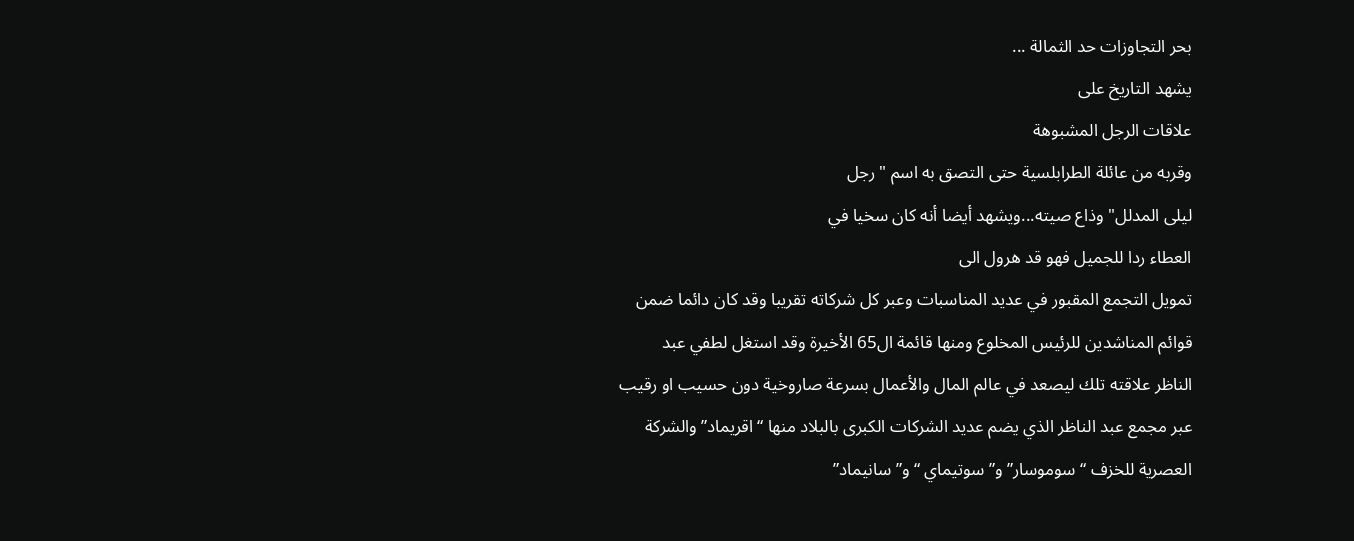بحر التجاوزات حد الثمالة ...
يشهد التاريخ على
علاقات الرجل المشبوهة
وقربه من عائلة الطرابلسية حتى التصق به اسم " رجل
ليلى المدلل" وذاع صيته...ويشهد أيضا أنه كان سخيا في
العطاء ردا للجميل فهو قد هرول الى
تمويل التجمع المقبور في عديد المناسبات وعبر كل شركاته تقريبا وقد كان دائما ضمن
قوائم المناشدين للرئيس المخلوع ومنها قائمة ال65 الأخيرة وقد استغل لطفي عبد
الناظر علاقته تلك ليصعد في عالم المال والأعمال بسرعة صاروخية دون حسيب او رقيب
عبر مجمع عبد الناظر الذي يضم عديد الشركات الكبرى بالبلاد منها “اقريماد” والشركة
العصرية للخزف “سوموسار” و”سوتيماي “و”سانيماد”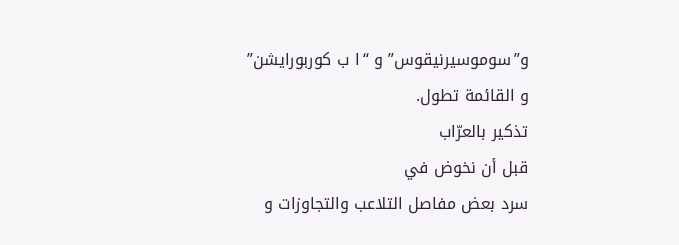و”سوموسيرنيقوس” و “ا ب كوربورايشن”
و القائمة تطول.
تذكير بالعرّاب
قبل أن نخوض في
سرد بعض مفاصل التلاعب والتجاوزات و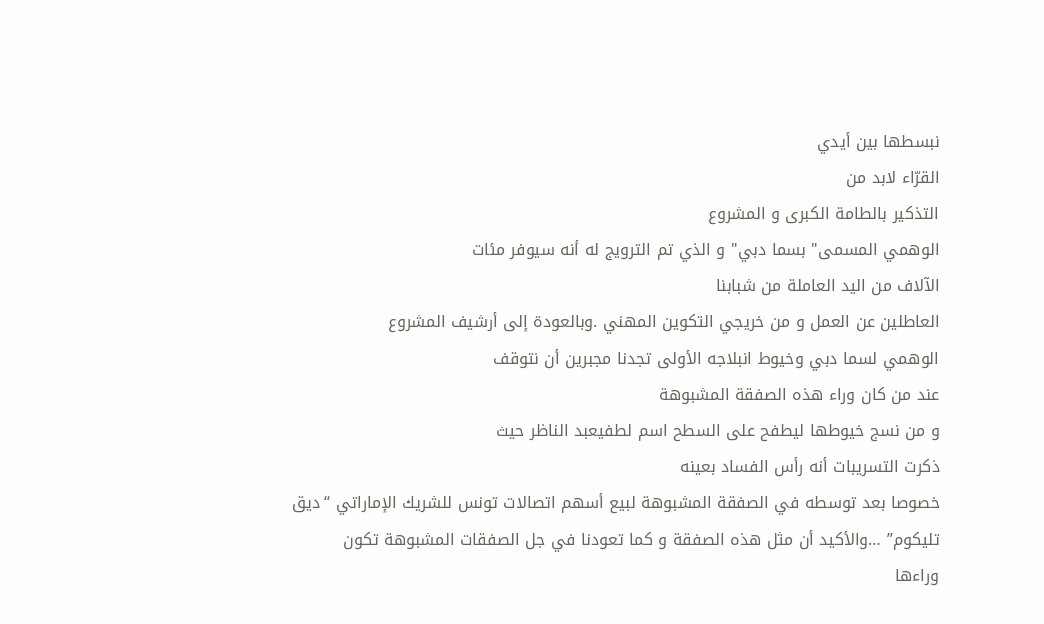نبسطها بين أيدي
القرّاء لابد من
التذكير بالطامة الكبرى و المشروع
الوهمي المسمى" بسما دبي" و الذي تم الترويج له أنه سيوفر مئات
الآلاف من اليد العاملة من شبابنا
العاطلين عن العمل و من خريجي التكوين المهني .وبالعودة إلى أرشيف المشروع
الوهمي لسما دبي وخيوط انبلاجه الأولى تجدنا مجبرين أن نتوقف
عند من كان وراء هذه الصفقة المشبوهة
و من نسج خيوطها ليطفح على السطح اسم لطفيعبد الناظر حيث
ذكرت التسريبات أنه رأس الفساد بعينه
خصوصا بعد توسطه في الصفقة المشبوهة لبيع أسهم اتصالات تونس للشريك الإماراتي “ديق
تليكوم” …والأكيد أن مثل هذه الصفقة و كما تعودنا في جل الصفقات المشبوهة تكون
وراءها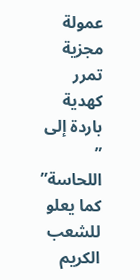عمولة مجزية تمرر كهدية باردة إلى ” اللحاسة” كما يعلو للشعب
الكريم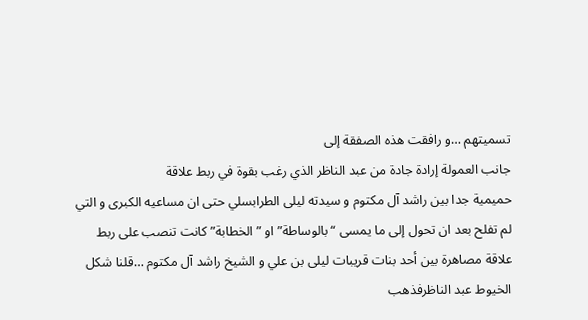تسميتهم …و رافقت هذه الصفقة إلى
جانب العمولة إرادة جادة من عبد الناظر الذي رغب بقوة في ربط علاقة
حميمية جدا بين راشد آل مكتوم و سيدته ليلى الطرابسلي حتى ان مساعيه الكبرى و التي
لم تفلح بعد ان تحول إلى ما يمسى “بالوساطة” او ” الخطابة” كانت تنصب على ربط
علاقة مصاهرة بين أحد بنات قريبات ليلى بن علي و الشيخ راشد آل مكتوم …قلنا شكل
الخيوط عبد الناظرفذهب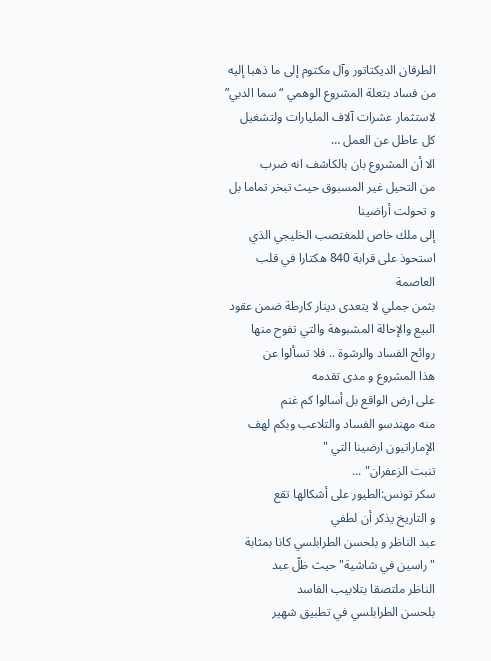الطرفان الديكتاتور وآل مكتوم إلى ما ذهبا إليه
من فساد بتعلة المشروع الوهمي “سما الدبي” لاستثمار عشرات آلاف المليارات ولتشغيل
كل عاطل عن العمل …
الا أن المشروع بان بالكاشف انه ضرب
من التحيل غير المسبوق حيث تبخر تماما بل و تحولت أراضينا
إلى ملك خاص للمغتصب الخليجي الذي استحوذ على قرابة 840 هكتارا في قلب العاصمة
بثمن جملي لا يتعدى دينار كارطة ضمن عقود البيع والإحالة المشبوهة والتي تفوح منها
روائح الفساد والرشوة .. فلا تسألوا عن
هذا المشروع و مدى تقدمه
على ارض الواقع بل أسالوا كم غنم
منه مهندسو الفساد والتلاعب وبكم لهف
الإماراتيون ارضينا التي "
تنبت الزعفران" ...
سكر تونس:الطيور على أشكالها تقع
و التاريخ يذكر أن لطفي
عبد الناظر و بلحسن الطرابلسي كانا بمثابة "راسين في شاشية" حيث ظلّ عبد
الناظر ملتصقا بتلابيب الفاسد
بلحسن الطرابلسي في تطبيق شهير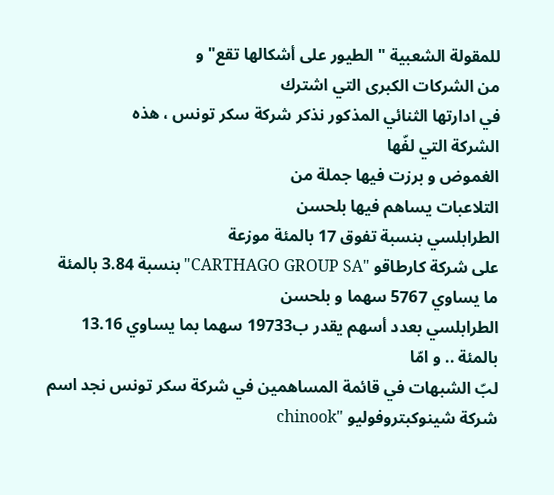للمقولة الشعبية " الطيور على أشكالها تقع" و
من الشركات الكبرى التي اشترك
في ادارتها الثنائي المذكور نذكر شركة سكر تونس ، هذه
الشركة التي لفّها
الغموض و برزت فيها جملة من
التلاعبات يساهم فيها بلحسن
الطرابلسي بنسبة تفوق 17 بالمئة موزعة
على شركة كارطاقو "CARTHAGO GROUP SA"بنسبة 3.84 بالمئة ما يساوي 5767 سهما و بلحسن
الطرابلسي بعدد أسهم يقدر ب19733 سهما بما يساوي 13.16 بالمئة .. و امّا
لبّ الشبهات في قائمة المساهمين في شركة سكر تونس نجد اسم شركة شينوكبتروفوليو "chinook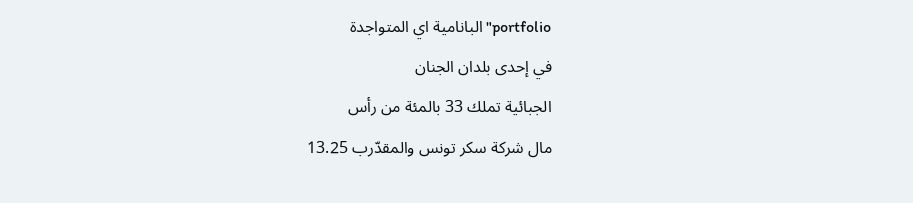portfolio" البانامية اي المتواجدة
في إحدى بلدان الجنان
الجبائية تملك 33 بالمئة من رأس
مال شركة سكر تونس والمقدّرب 13.25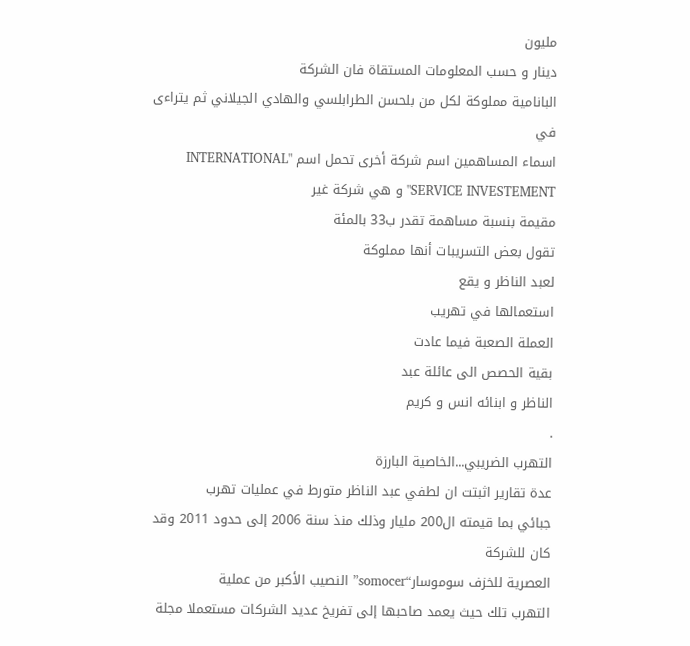مليون
دينار و حسب المعلومات المستقاة فان الشركة
البانامية مملوكة لكل من بلحسن الطرابلسي والهادي الجيلاني ثم يتراءى في
اسماء المساهمين اسم شركة أخرى تحمل اسم "INTERNATIONAL SERVICE INVESTEMENT" و هي شركة غير
مقيمة بنسبة مساهمة تقدر ب33 بالمئة
تقول بعض التسريبات أنها مملوكة
لعبد الناظر و يقع
استعمالها في تهريب
العملة الصعبة فيما عادت
بقية الحصص الى عائلة عبد
الناظر و ابنائه انس و كريم
.
التهرب الضريبي...الخاصية البارزة
عدة تقارير اثبتت ان لطفي عبد الناظر متورط في عمليات تهرب
جبائي بما قيمته ال200 مليار وذلك منذ سنة 2006 إلى حدود 2011 وقد كان للشركة
العصرية للخزف سوموسار“somocer” النصيب الأكبر من عملية
التهرب تلك حيث يعمد صاحبها إلى تفريخ عديد الشركات مستعملا مجلة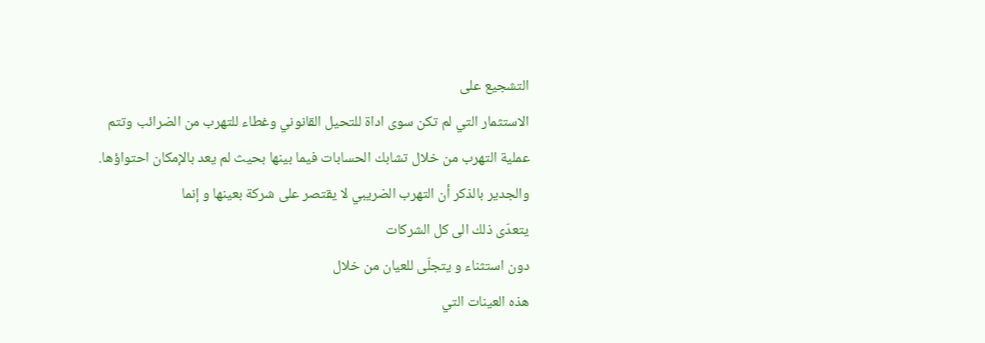التشجيع على
الاستثمار التي لم تكن سوى اداة للتحيل القانوني وغطاء للتهرب من الضرائب وتتم
عملية التهرب من خلال تشابك الحسابات فيما بينها بحيث لم يعد بالإمكان احتواؤها.
والجدير بالذكر أن التهرب الضريبي لا يقتصر على شركة بعينها و إنما
يتعدّى ذلك الى كل الشركات
دون استثناء و يتجلّى للعيان من خلال
هذه العينات التي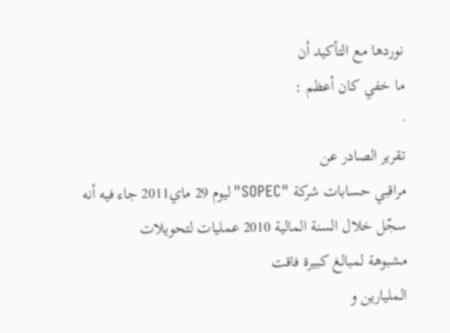نوردها مع التأكيد أن
ما خفي كان أعظم :
·
تقرير الصادر عن
مراقبي حسابات شركة "SOPEC"ليوم 29 ماي2011 جاء فيه أنه
سجّل خلال السنة المالية 2010 عمليات لتحويلات
مشبوهة لمبالغ كبيرة فاقت
المليارين و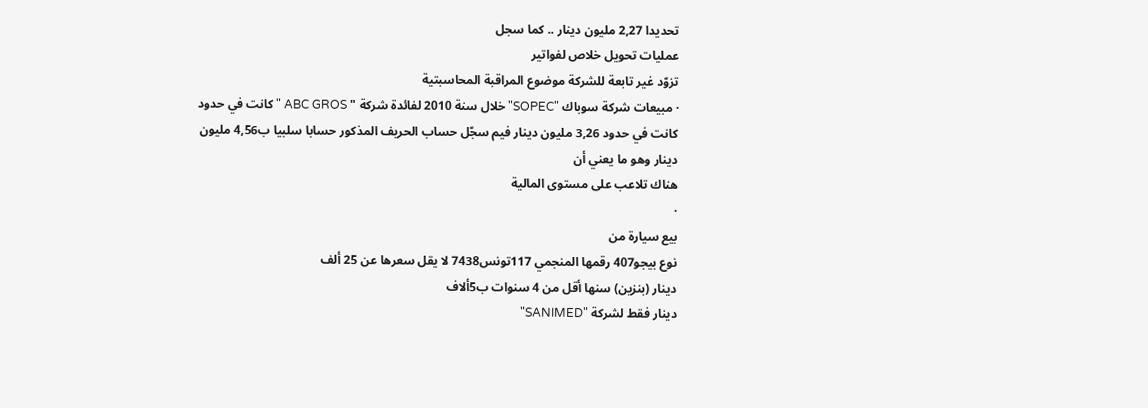تحديدا 2,27 مليون دينار .. كما سجل
عمليات تحويل خلاص لفواتير
تزوّد غير تابعة للشركة موضوع المراقبة المحاسبتية
· مبيعات شركة سوباك "SOPEC" خلال سنة 2010 لفائدة شركة " ABC GROS " كانت في حدود كانت في حدود 3,26 مليون دينار فيم سجّل حساب الحريف المذكور حسابا سلبيا ب4,56 مليون دينار وهو ما يعني أن
هناك تلاعب على مستوى المالية
·
بيع سيارة من
نوع بيجو407 رقمها المنجمي 117تونس7438 لا يقل سعرها عن 25 ألف
دينار (بنزين) سنها أقل من 4 سنوات ب5ألاف
دينار فقط لشركة "SANIMED"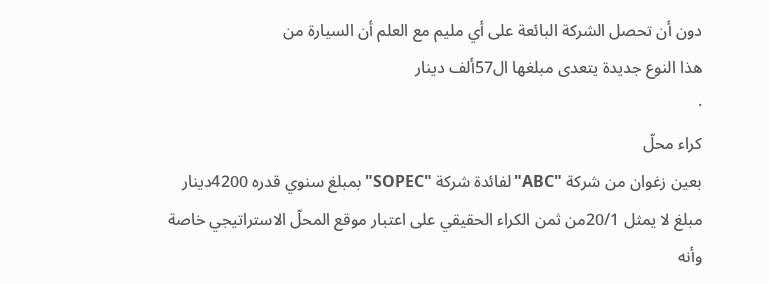دون أن تحصل الشركة البائعة على أي مليم مع العلم أن السيارة من
هذا النوع جديدة يتعدى مبلغها ال57ألف دينار
·
كراء محلّ
بعين زغوان من شركة "ABC"لفائدة شركة "SOPEC"بمبلغ سنوي قدره 4200دينار
مبلغ لا يمثل 20/1من ثمن الكراء الحقيقي على اعتبار موقع المحلّ الاستراتيجي خاصة وأنه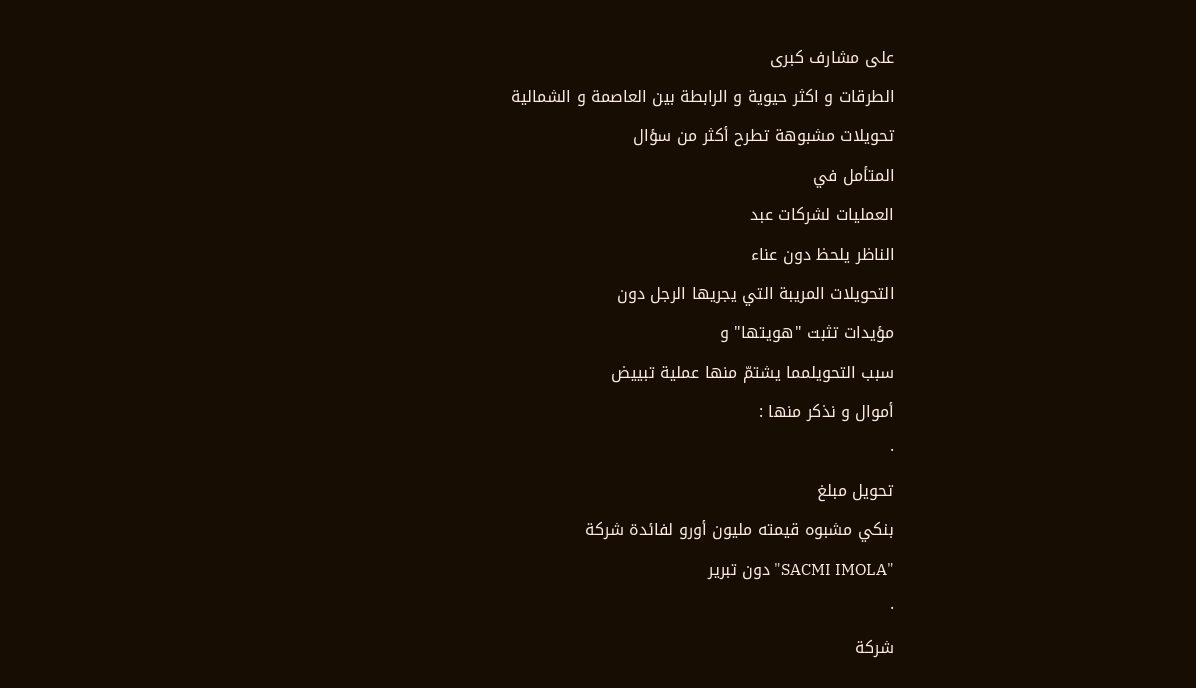على مشارف كبرى
الطرقات و اكثر حيوية و الرابطة بين العاصمة و الشمالية
تحويلات مشبوهة تطرح أكثر من سؤال
المتأمل في
العمليات لشركات عبد
الناظر يلحظ دون عناء
التحويلات المريبة التي يجريها الرجل دون
مؤيدات تثبت "هويتها" و
سبب التحويلمما يشتمّ منها عملية تبييض
أموال و نذكر منها :
·
تحويل مبلغ
بنكي مشبوه قيمته مليون أورو لفائدة شركة
"SACMI IMOLA"دون تبرير
·
شركة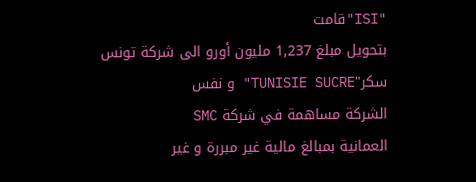"ISI"قامت
بتحويل مبلغ 1,237 مليون أورو الى شركة تونس سكر"TUNISIE SUCRE" و نفس
الشركة مساهمة في شركة SMC
العمانية بمبالغ مالية غير مبررة و غير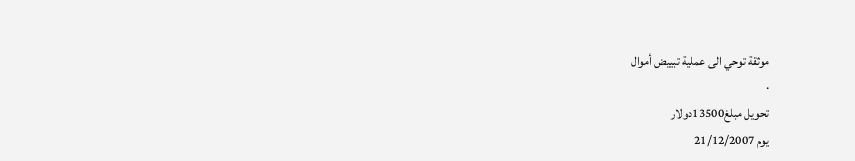موثقة توحي الى عملية تبييض أموال
·
تحويل مبلغ13500دولار
يوم 21/12/2007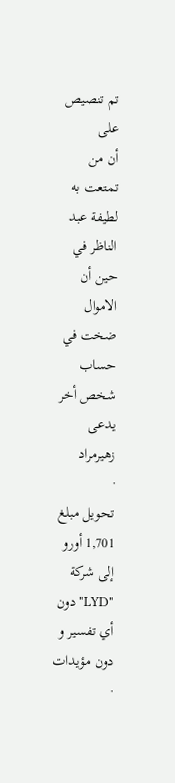تم تنصيص على
أن من تمتعت به لطيفة عبد الناظر في حين أن الاموال ضخت في حساب
شخص أخر يدعى زهيرمراد
·
تحويل مبلغ 1,701 أورو إلى شركة "LYD"دون أي تفسير و دون مؤيدات
·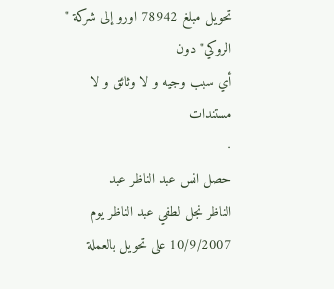تحويل مبلغ 78942 اورو إلى شركة " الروكي" دون
أي سبب وجيه و لا وثائق و لا مستندات
·
حصل انس عبد الناظر عبد
الناظر نجل لطفي عبد الناظر يوم 10/9/2007 على تحويل بالعملة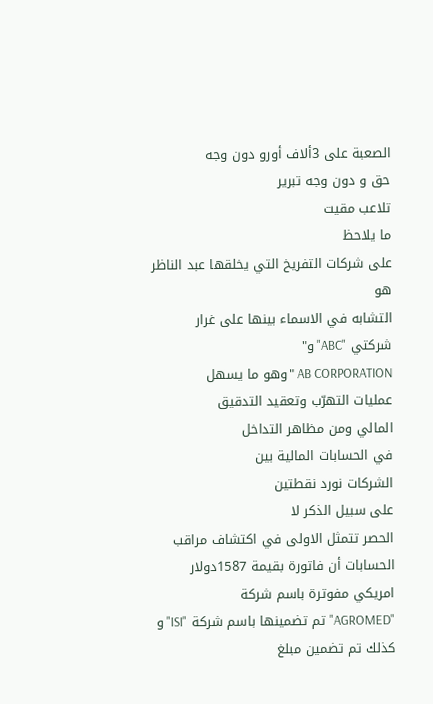الصعبة على 3ألاف أورو دون وجه
حق و دون وجه تبرير
تلاعب مقيت
ما يلاحظ
على شركات التفريخ التي يخلقها عبد الناظر هو
التشابه في الاسماء بينها على غرار شركتي "ABC"و"
AB CORPORATION "وهو ما يسهل
عمليات التهرّب وتعقيد التدقيق
المالي ومن مظاهر التداخل
في الحسابات المالية بين
الشركات نورد نقطتين
على سبيل الذكر لا
الحصر تتمثل الاولى في اكتشاف مراقب
الحسابات أن فاتورة بقيمة 1587دولار امريكي مفوترة باسم شركة "AGROMED"تم تضمينها باسم شركة "ISI"و كذلك تم تضمين مبلغ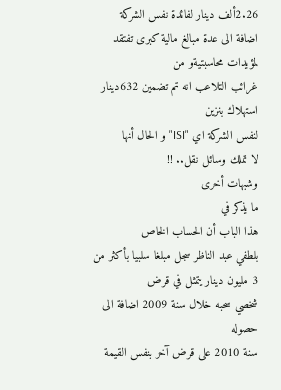2.26ألف دينار لفائدة نفس الشركة
اضافة الى عدة مبالغ مالية كبرى تفتقد لمؤيدات محاسبتيةو من
غرائب التلاعب انه تم تضمين 632دينار استهلاك بنزين
لنفس الشركة اي "ISI" و الحال أنها
لا تملك وسائل نقل.. !!
وشبهات أخرى
ما يذكر في
هذا الباب أن الحساب الخاص
بلطفي عبد الناظر سجل مبلغا سلبيا بأكثر من 3 مليون دينار يتمثل في قرض
شخصي سحبه خلال سنة 2009 اضافة الى حصوله
سنة 2010 على قرض آخر بنفس القيمة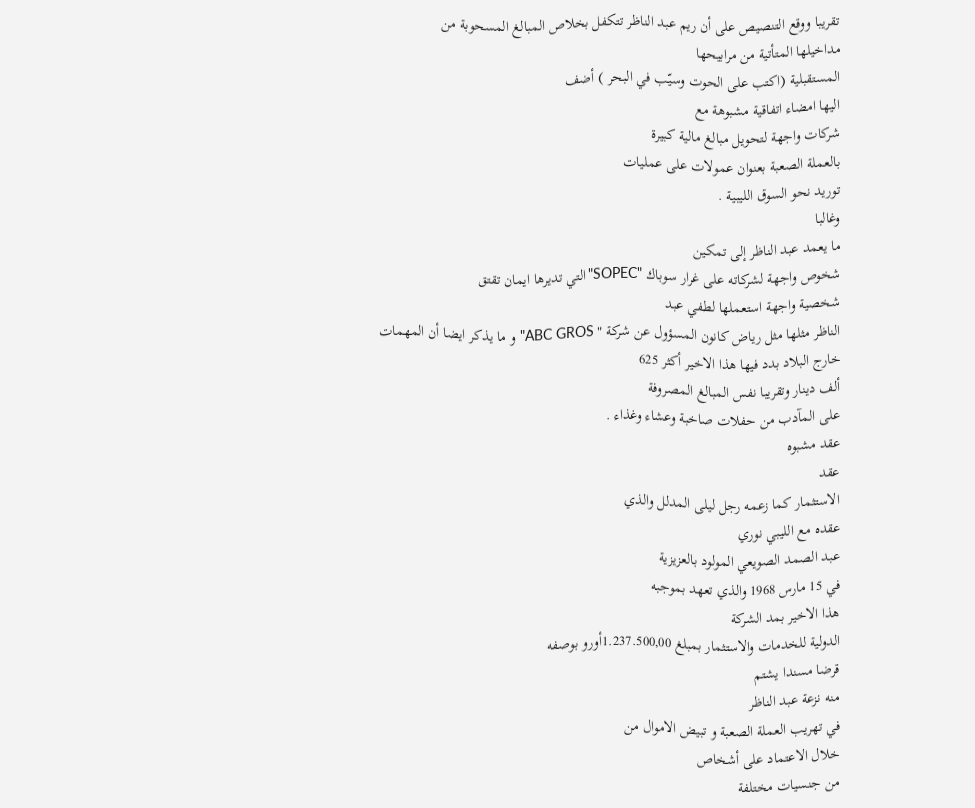تقريبا ووقع التنصيص على أن ريم عبد الناظر تتكفل بخلاص المبالغ المسحوبة من
مداخيلها المتأتية من مرابيحها
المستقبلية (اكتب على الحوت وسيّب في البحر ) أضف
اليها امضاء اتفاقية مشبوهة مع
شركات واجهة لتحويل مبالغ مالية كبيرة
بالعملة الصعبة بعنوان عمولات على عمليات
توريد نحو السوق الليبية .
وغالبا
ما يعمد عبد الناظر إلى تمكين
شخوص واجهة لشركاته على غرار سوباك "SOPEC"التي تديرها ايمان تقتق
شخصية واجهة استعملها لطفي عبد
الناظر مثلها مثل رياض كانون المسؤول عن شركة " ABC GROS" و ما يذكر ايضا أن المهمات
خارج البلاد بدد فيها هذا الاخير أكثر 625
ألف دينار وتقريبا نفس المبالغ المصروفة
على المآدب من حفلات صاخبة وعشاء وغذاء .
عقد مشبوه
عقد
الاستثمار كما زعمه رجل ليلى المدلل والذي
عقده مع الليبي نوري
عبد الصمد الصويعي المولود بالعزيزية
في 15 مارس 1968 والذي تعهد بموجبه
هذا الاخير بمد الشركة
الدولية للخدمات والاستثمار بمبلغ 1.237.500,00أورو بوصفه
قرضا مسندا يشتم
منه نزعة عبد الناظر
في تهريب العملة الصعبة و تبيض الاموال من
خلال الاعتماد على أشخاص
من جنسيات مختلفة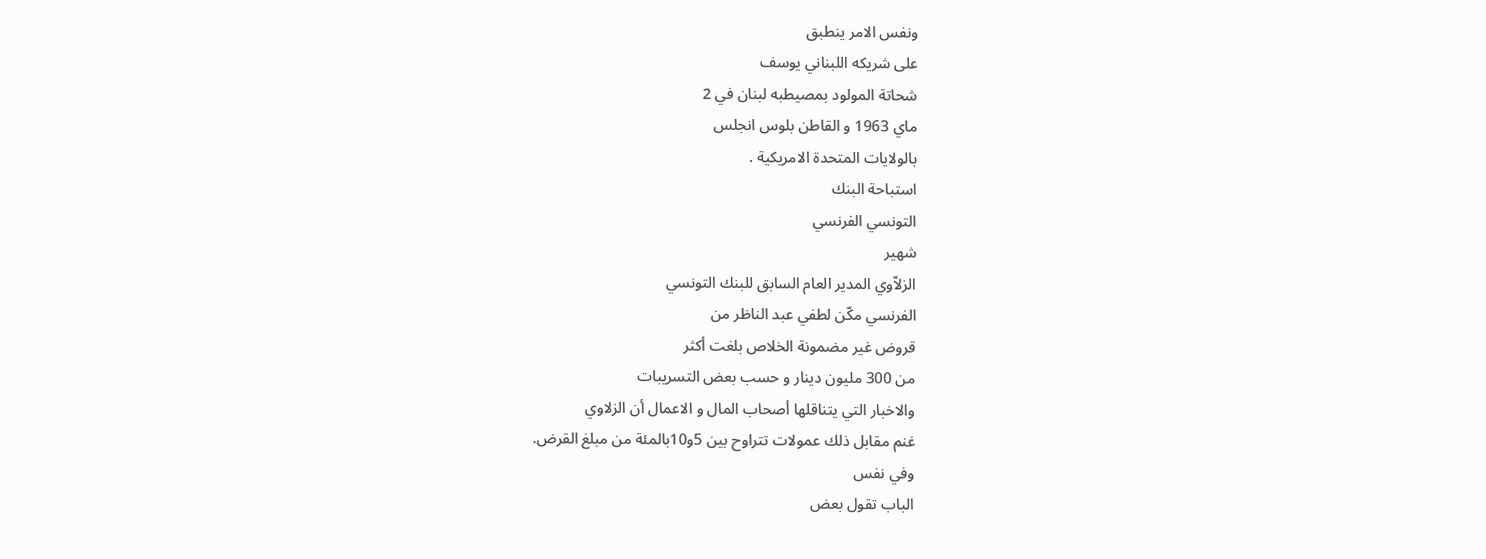ونفس الامر ينطبق
على شريكه اللبناني يوسف
شحاتة المولود بمصيطبه لبنان في 2
ماي 1963 و القاطن بلوس انجلس
بالولايات المتحدة الامريكية .
استباحة البنك
التونسي الفرنسي
شهير
الزلاّوي المدير العام السابق للبنك التونسي
الفرنسي مكّن لطفي عبد الناظر من
قروض غير مضمونة الخلاص بلغت أكثر
من 300 مليون دينار و حسب بعض التسريبات
والاخبار التي يتناقلها أصحاب المال و الاعمال أن الزلاوي
غنم مقابل ذلك عمولات تتراوح بين 5و10بالمئة من مبلغ القرض.
وفي نفس
الباب تقول بعض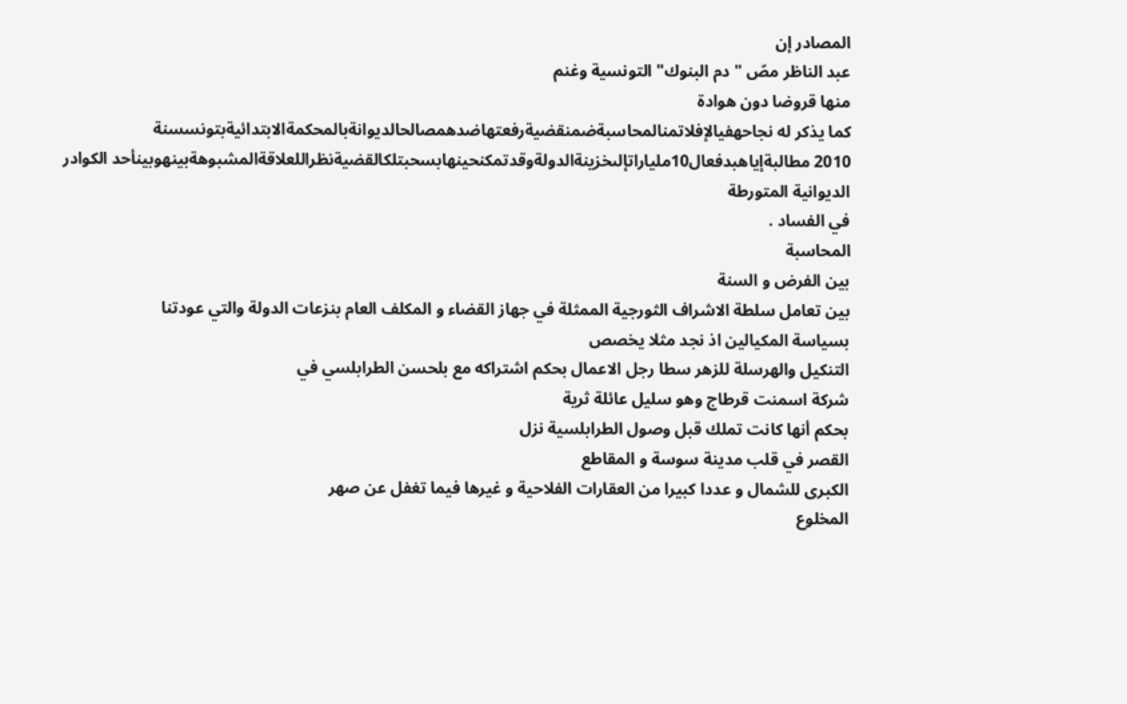المصادر إن
عبد الناظر مصّ " دم البنوك" التونسية وغنم
منها قروضا دون هوادة
كما يذكر له نجاحهفيالإفلاتمنالمحاسبةضمنقضيةرفعتهاضدهمصالحالديوانةبالمحكمةالابتدائيةبتونسسنة
2010 مطالبةإياهبدفعال10ملياراتإلىخزينةالدولةوقدتمكنحينهابسحبتلكالقضيةنظراللعلاقةالمشبوهةبينهوبينأحد الكوادر الديوانية المتورطة
في الفساد .
المحاسبة
بين الفرض و السنة
بين تعامل سلطة الاشراف الثورجية الممثلة في جهاز القضاء و المكلف العام بنزعات الدولة والتي عودتنا
بسياسة المكيالين اذ نجد مثلا يخصص
التنكيل والهرسلة للزهر سطا رجل الاعمال بحكم اشتراكه مع بلحسن الطرابلسي في
شركة اسمنت قرطاج وهو سليل عائلة ثرية
بحكم أنها كانت تملك قبل وصول الطرابلسية نزل
القصر في قلب مدينة سوسة و المقاطع
الكبرى للشمال و عددا كبيرا من العقارات الفلاحية و غيرها فيما تغفل عن صهر
المخلوع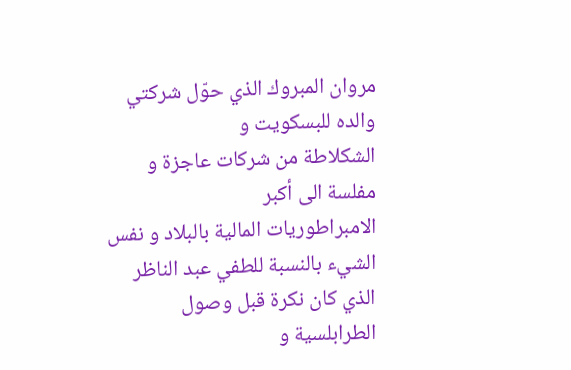مروان المبروك الذي حوّل شركتي والده للبسكويت و
الشكلاطة من شركات عاجزة و مفلسة الى أكبر
الامبراطوريات المالية بالبلاد و نفس الشيء بالنسبة للطفي عبد الناظر الذي كان نكرة قبل وصول الطرابلسية و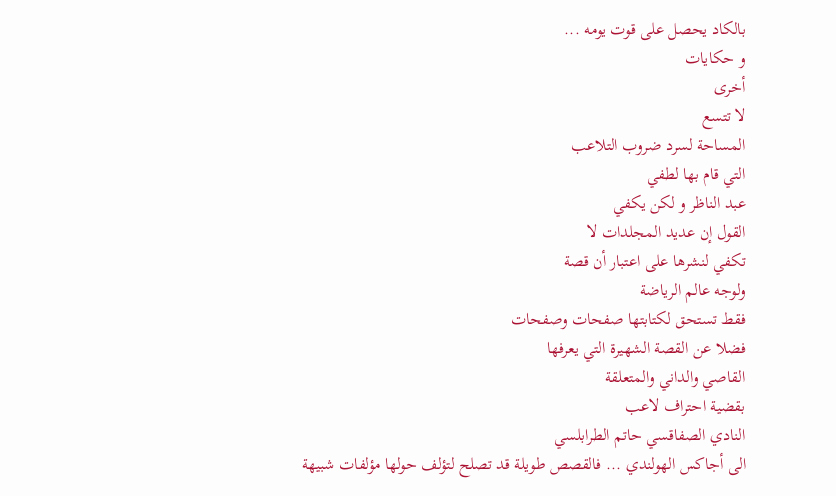بالكاد يحصل على قوت يومه ...
و حكايات
أخرى
لا تتسع
المساحة لسرد ضروب التلاعب
التي قام بها لطفي
عبد الناظر و لكن يكفي
القول إن عديد المجلدات لا
تكفي لنشرها على اعتبار أن قصة
ولوجه عالم الرياضة
فقط تستحق لكتابتها صفحات وصفحات
فضلا عن القصة الشهيرة التي يعرفها
القاصي والداني والمتعلقة
بقضية احتراف لاعب
النادي الصفاقسي حاتم الطرابلسي
الى أجاكس الهولندي ... فالقصص طويلة قد تصلح لتؤلف حولها مؤلفات شبيهة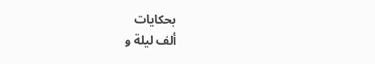بحكايات
ألف ليلة و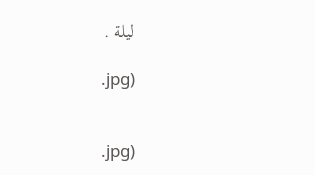ليلة .

.jpg)


.jpg)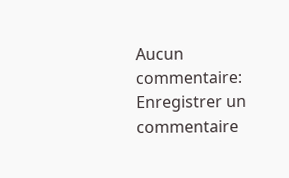Aucun commentaire:
Enregistrer un commentaire